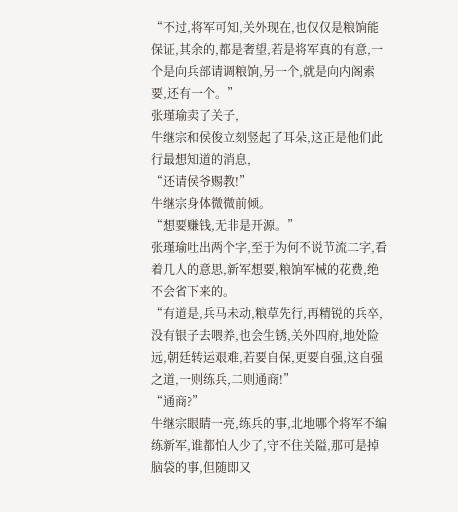“不过,将军可知,关外现在,也仅仅是粮饷能保证,其余的,都是奢望,若是将军真的有意,一个是向兵部请调粮饷,另一个,就是向内阁索要,还有一个。”
张瑾瑜卖了关子,
牛继宗和侯俊立刻竖起了耳朵,这正是他们此行最想知道的消息,
“还请侯爷赐教!”
牛继宗身体微微前倾。
“想要赚钱,无非是开源。”
张瑾瑜吐出两个字,至于为何不说节流二字,看着几人的意思,新军想要,粮饷军械的花费,绝不会省下来的。
“有道是,兵马未动,粮草先行,再精锐的兵卒,没有银子去喂养,也会生锈,关外四府,地处险远,朝廷转运艰难,若要自保,更要自强,这自强之道,一则练兵,二则通商!”
“通商?”
牛继宗眼睛一亮,练兵的事,北地哪个将军不编练新军,谁都怕人少了,守不住关隘,那可是掉脑袋的事,但随即又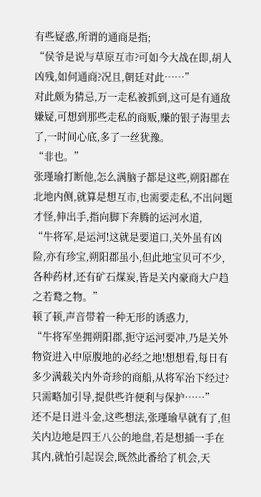有些疑惑,所谓的通商是指;
“侯爷是说与草原互市?可如今大战在即,胡人凶残,如何通商?况且,朝廷对此……”
对此颇为猜忌,万一走私被抓到,这可是有通敌嫌疑,可想到那些走私的商贩,赚的银子海里去了,一时间心底,多了一丝犹豫。
“非也。”
张瑾瑜打断他,怎么满脑子都是这些,朔阳郡在北地内侧,就算是想互市,也需要走私,不出问题才怪,伸出手,指向脚下奔腾的运河水道,
“牛将军,是运河!这就是要道口,关外虽有凶险,亦有珍宝,朔阳郡虽小,但此地宝贝可不少,各种药材,还有矿石煤炭,皆是关内豪商大户趋之若鹜之物。”
顿了顿,声音带着一种无形的诱惑力,
“牛将军坐拥朔阳郡,扼守运河要冲,乃是关外物资进入中原腹地的必经之地!想想看,每日有多少满载关内外奇珍的商船,从将军治下经过?只需略加引导,提供些许便利与保护……”
还不是日进斗金,这些想法,张瑾瑜早就有了,但关内边地是四王八公的地盘,若是想插一手在其内,就怕引起误会,既然此番给了机会,天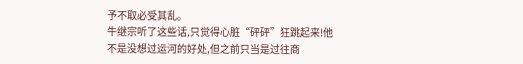予不取必受其乱。
牛继宗听了这些话,只觉得心脏“砰砰”狂跳起来!他不是没想过运河的好处,但之前只当是过往商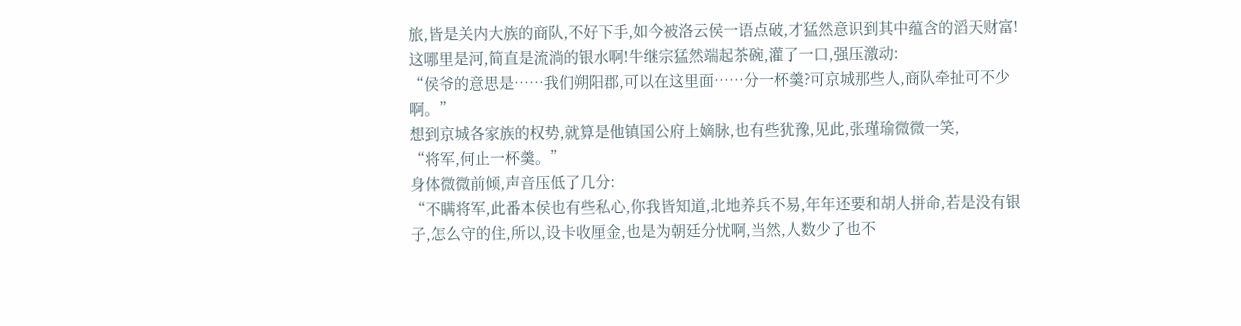旅,皆是关内大族的商队,不好下手,如今被洛云侯一语点破,才猛然意识到其中蕴含的滔天财富!这哪里是河,简直是流淌的银水啊!牛继宗猛然端起茶碗,灌了一口,强压激动:
“侯爷的意思是……我们朔阳郡,可以在这里面……分一杯羹?可京城那些人,商队牵扯可不少啊。”
想到京城各家族的权势,就算是他镇国公府上嫡脉,也有些犹豫,见此,张瑾瑜微微一笑,
“将军,何止一杯羹。”
身体微微前倾,声音压低了几分:
“不瞒将军,此番本侯也有些私心,你我皆知道,北地养兵不易,年年还要和胡人拼命,若是没有银子,怎么守的住,所以,设卡收厘金,也是为朝廷分忧啊,当然,人数少了也不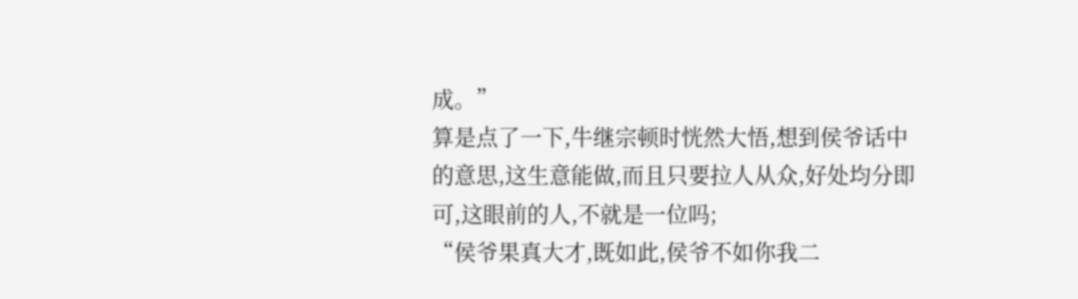成。”
算是点了一下,牛继宗顿时恍然大悟,想到侯爷话中的意思,这生意能做,而且只要拉人从众,好处均分即可,这眼前的人,不就是一位吗;
“侯爷果真大才,既如此,侯爷不如你我二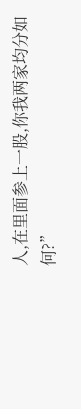人,在里面参上一股,你我两家均分如何?”